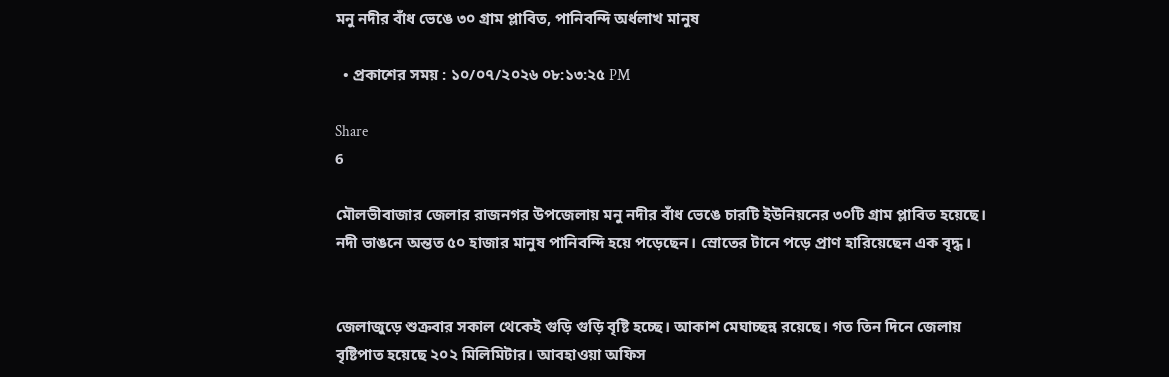মনু নদীর বাঁধ ভেঙে ৩০ গ্রাম প্লাবিত, পানিবন্দি অর্ধলাখ মানুষ

  • প্রকাশের সময় : ১০/০৭/২০২৬ ০৮:১৩:২৫ PM

Share
6

মৌলভীবাজার জেলার রাজনগর উপজেলায় মনু নদীর বাঁধ ভেঙে চারটি ইউনিয়নের ৩০টি গ্রাম প্লাবিত হয়েছে। নদী ভাঙনে অন্তত ৫০ হাজার মানুষ পানিবন্দি হয়ে পড়েছেন। স্রোতের টানে পড়ে প্রাণ হারিয়েছেন এক বৃদ্ধ।


জেলাজুড়ে শুক্রবার সকাল থেকেই গুড়ি গুড়ি বৃষ্টি হচ্ছে। আকাশ মেঘাচ্ছন্ন রয়েছে। গত তিন দিনে জেলায় বৃষ্টিপাত হয়েছে ২০২ মিলিমিটার। আবহাওয়া অফিস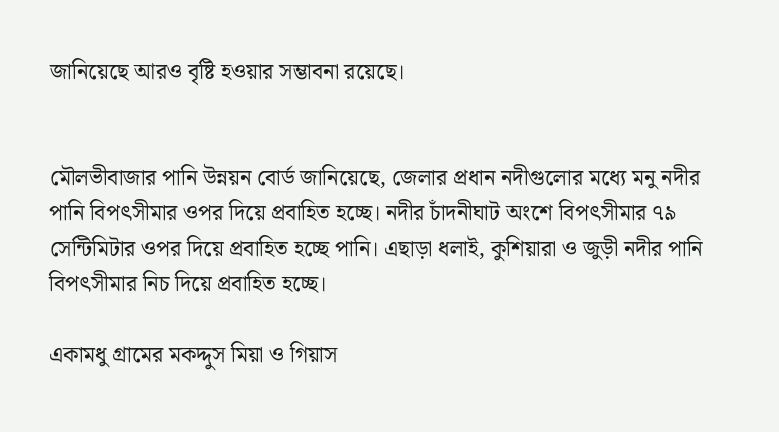জানিয়েছে আরও বৃষ্টি হওয়ার সম্ভাবনা রয়েছে।


মৌলভীবাজার পানি উন্নয়ন বোর্ড জানিয়েছে, জেলার প্রধান নদীগুলোর মধ্যে মনু নদীর পানি বিপৎসীমার ওপর দিয়ে প্রবাহিত হচ্ছে। নদীর চাঁদনীঘাট অংশে বিপৎসীমার ৭৯ সেন্টিমিটার ওপর দিয়ে প্রবাহিত হচ্ছে পানি। এছাড়া ধলাই, কুশিয়ারা ও জুড়ী নদীর পানি বিপৎসীমার নিচ দিয়ে প্রবাহিত হচ্ছে।

একামধু গ্রামের মকদ্দুস মিয়া ও গিয়াস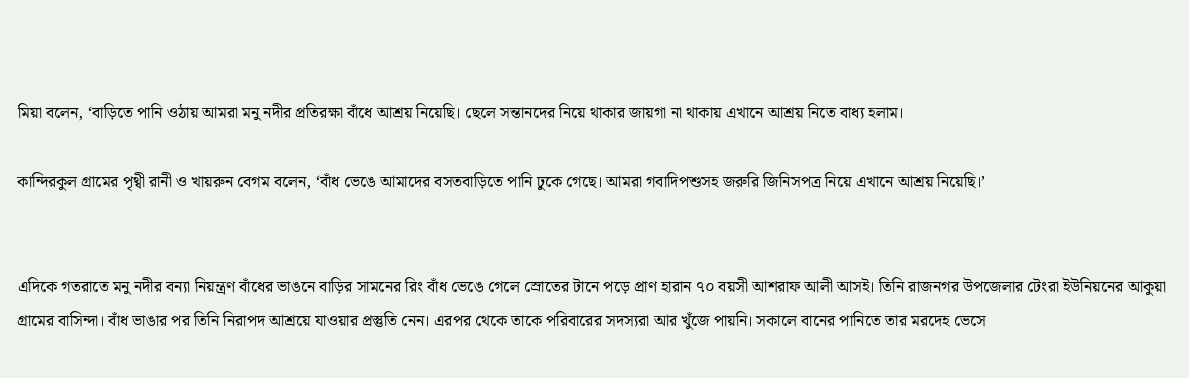মিয়া বলেন, ‘বাড়িতে পানি ওঠায় আমরা মনু নদীর প্রতিরক্ষা বাঁধে আশ্রয় নিয়েছি। ছেলে সন্তানদের নিয়ে থাকার জায়গা না থাকায় এখানে আশ্রয় নিতে বাধ্য হলাম।

কান্দিরকুল গ্রামের পৃথ্বী রানী ও খায়রুন বেগম বলেন, ‘বাঁধ ভেঙে আমাদের বসতবাড়িতে পানি ঢুকে গেছে। আমরা গবাদিপশুসহ জরুরি জিনিসপত্র নিয়ে এখানে আশ্রয় নিয়েছি।’


এদিকে গতরাতে মনু নদীর বন্যা নিয়ন্ত্রণ বাঁধের ভাঙনে বাড়ির সামনের রিং বাঁধ ভেঙে গেলে স্রোতের টানে পড়ে প্রাণ হারান ৭০ বয়সী আশরাফ আলী আসই। তিনি রাজনগর উপজেলার টেংরা ইউনিয়নের আকুয়া গ্রামের বাসিন্দা। বাঁধ ভাঙার পর তিনি নিরাপদ আশ্রয়ে যাওয়ার প্রস্তুতি নেন। এরপর থেকে তাকে পরিবারের সদস্যরা আর খুঁজে পায়নি। সকালে বানের পানিতে তার মরদেহ ভেসে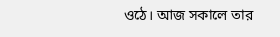ওঠে। আজ সকালে তার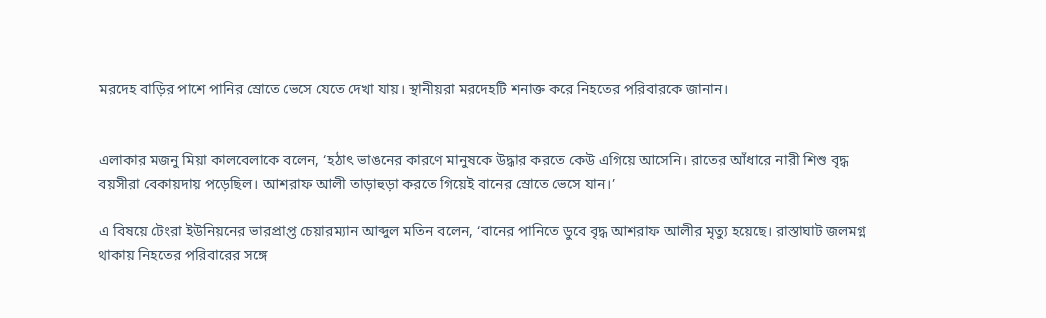মরদেহ বাড়ির পাশে পানির স্রোতে ভেসে যেতে দেখা যায়। স্থানীয়রা মরদেহটি শনাক্ত করে নিহতের পরিবারকে জানান।


এলাকার মজনু মিয়া কালবেলাকে বলেন, ‘হঠাৎ ভাঙনের কারণে মানুষকে উদ্ধার করতে কেউ এগিয়ে আসেনি। রাতের আঁধারে নারী শিশু বৃদ্ধ বয়সীরা বেকায়দায় পড়েছিল। আশরাফ আলী তাড়াহুড়া করতে গিয়েই বানের স্রোতে ভেসে যান।’

এ বিষয়ে টেংরা ইউনিয়নের ভারপ্রাপ্ত চেয়ারম্যান আব্দুল মতিন বলেন, ‘বানের পানিতে ডুবে বৃদ্ধ আশরাফ আলীর মৃত্যু হয়েছে। রাস্তাঘাট জলমগ্ন থাকায় নিহতের পরিবারের সঙ্গে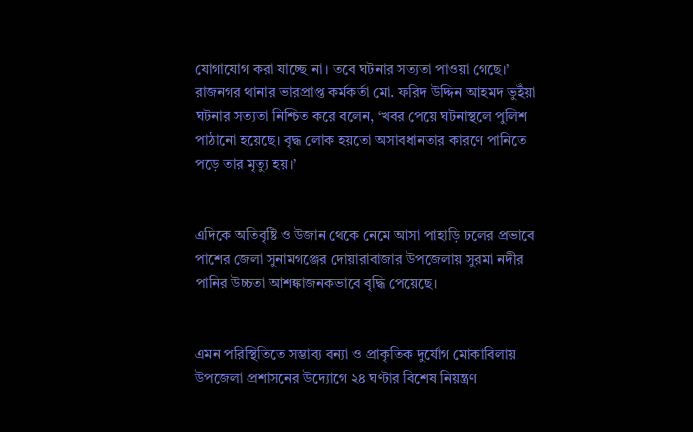যোগাযোগ করা যাচ্ছে না। তবে ঘটনার সত্যতা পাওয়া গেছে।’   রাজনগর থানার ভারপ্রাপ্ত কর্মকর্তা মো. ফরিদ উদ্দিন আহমদ ভুইঁয়া ঘটনার সত্যতা নিশ্চিত করে বলেন, ‘খবর পেয়ে ঘটনাস্থলে পুলিশ পাঠানো হয়েছে। বৃদ্ধ লোক হয়তো অসাবধানতার কারণে পানিতে পড়ে তার মৃত্যু হয়।’


এদিকে অতিবৃষ্টি ও উজান থেকে নেমে আসা পাহাড়ি ঢলের প্রভাবে পাশের জেলা সুনামগঞ্জের দোয়ারাবাজার উপজেলায় সুরমা নদীর পানির উচ্চতা আশঙ্কাজনকভাবে বৃদ্ধি পেয়েছে।


এমন পরিস্থিতিতে সম্ভাব্য বন্যা ও প্রাকৃতিক দুর্যোগ মোকাবিলায় উপজেলা প্রশাসনের উদ্যোগে ২৪ ঘণ্টার বিশেষ নিয়ন্ত্রণ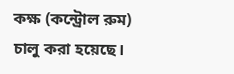কক্ষ (কন্ট্রোল রুম) চালু করা হয়েছে।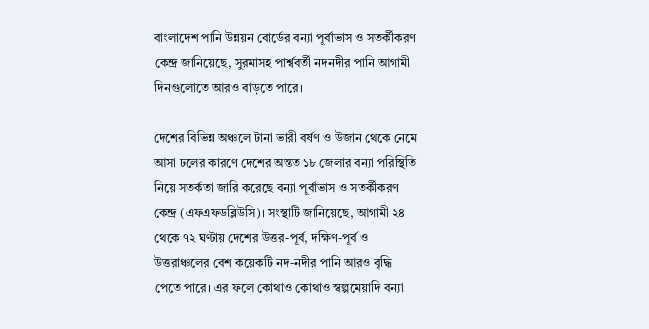বাংলাদেশ পানি উন্নয়ন বোর্ডের বন্যা পূর্বাভাস ও সতর্কীকরণ কেন্দ্র জানিয়েছে, সুরমাসহ পার্শ্ববর্তী নদনদীর পানি আগামী দিনগুলোতে আরও বাড়তে পারে।

দেশের বিভিন্ন অঞ্চলে টানা ভারী বর্ষণ ও উজান থেকে নেমে আসা ঢলের কারণে দেশের অন্তত ১৮ জেলার বন্যা পরিস্থিতি নিয়ে সতর্কতা জারি করেছে বন্যা পূর্বাভাস ও সতর্কীকরণ কেন্দ্র (এফএফডব্লিউসি)। সংস্থাটি জানিয়েছে, আগামী ২৪ থেকে ৭২ ঘণ্টায় দেশের উত্তর-পূর্ব, দক্ষিণ-পূর্ব ও উত্তরাঞ্চলের বেশ কয়েকটি নদ-নদীর পানি আরও বৃদ্ধি পেতে পারে। এর ফলে কোথাও কোথাও স্বল্পমেয়াদি বন্যা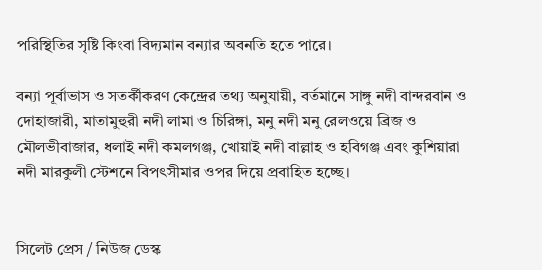পরিস্থিতির সৃষ্টি কিংবা বিদ্যমান বন্যার অবনতি হতে পারে।

বন্যা পূর্বাভাস ও সতর্কীকরণ কেন্দ্রের তথ্য অনুযায়ী, বর্তমানে সাঙ্গু নদী বান্দরবান ও দোহাজারী, মাতামুহুরী নদী লামা ও চিরিঙ্গা, মনু নদী মনু রেলওয়ে ব্রিজ ও মৌলভীবাজার, ধলাই নদী কমলগঞ্জ, খোয়াই নদী বাল্লাহ ও হবিগঞ্জ এবং কুশিয়ারা নদী মারকুলী স্টেশনে বিপৎসীমার ওপর দিয়ে প্রবাহিত হচ্ছে।


সিলেট প্রেস / নিউজ ডেস্ক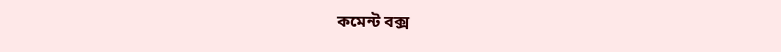কমেন্ট বক্স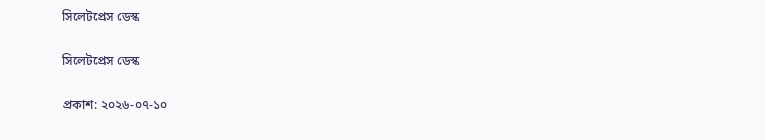সিলেটপ্রেস ডেস্ক

সিলেটপ্রেস ডেস্ক

প্রকাশ: ২০২৬-০৭-১০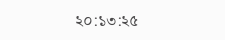২০:১৩:২৫